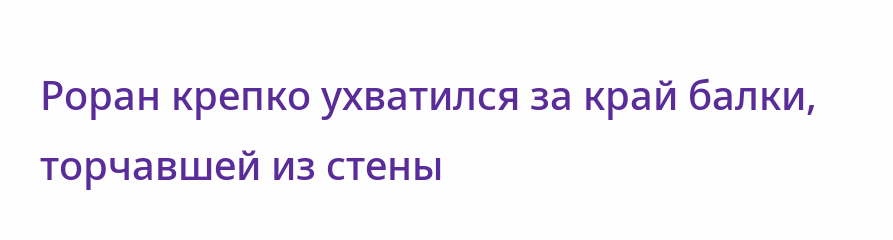Роран крепко ухватился за край балки, торчавшей из стены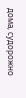дома, судорожно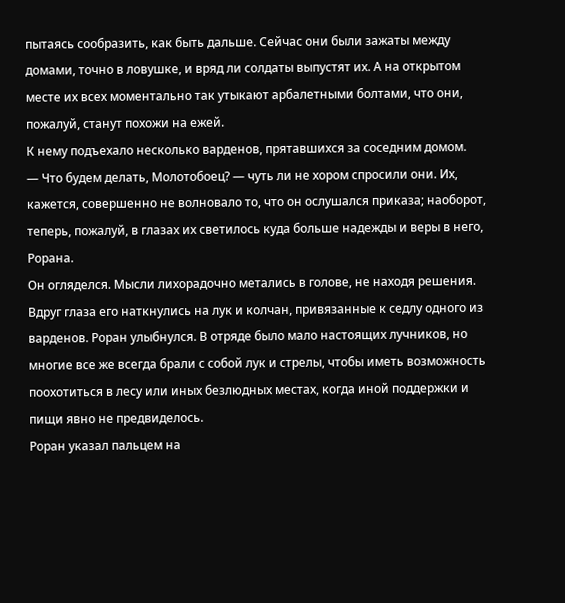пытаясь сообразить, как быть дальше. Сейчас они были зажаты между домами, точно в ловушке, и вряд ли солдаты выпустят их. А на открытом месте их всех моментально так утыкают арбалетными болтами, что они, пожалуй, станут похожи на ежей.
К нему подъехало несколько варденов, прятавшихся за соседним домом.
— Что будем делать, Молотобоец? — чуть ли не хором спросили они. Их, кажется, совершенно не волновало то, что он ослушался приказа; наоборот, теперь, пожалуй, в глазах их светилось куда больше надежды и веры в него, Рорана.
Он огляделся. Мысли лихорадочно метались в голове, не находя решения. Вдруг глаза его наткнулись на лук и колчан, привязанные к седлу одного из варденов. Роран улыбнулся. В отряде было мало настоящих лучников, но многие все же всегда брали с собой лук и стрелы, чтобы иметь возможность поохотиться в лесу или иных безлюдных местах, когда иной поддержки и пищи явно не предвиделось.
Роран указал пальцем на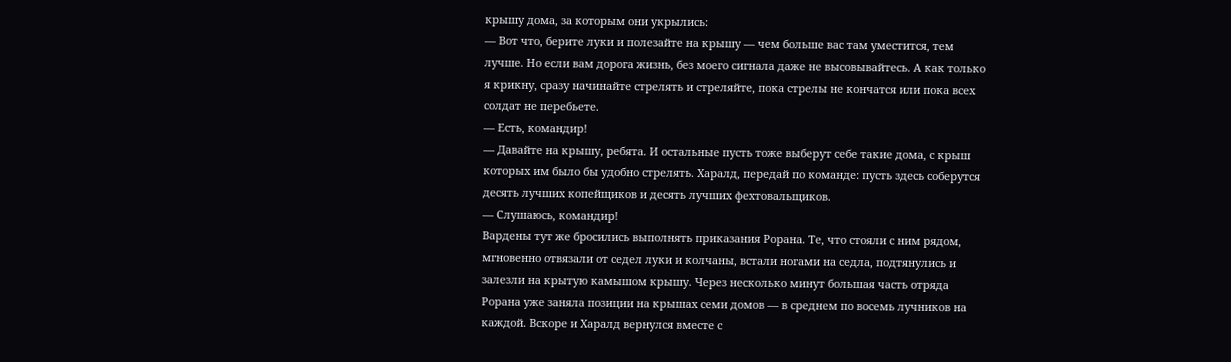крышу дома, за которым они укрылись:
— Вот что, берите луки и полезайте на крышу — чем больше вас там уместится, тем лучше. Но если вам дорога жизнь, без моего сигнала даже не высовывайтесь. А как только я крикну, сразу начинайте стрелять и стреляйте, пока стрелы не кончатся или пока всех солдат не перебьете.
— Есть, командир!
— Давайте на крышу, ребята. И остальные пусть тоже выберут себе такие дома, с крыш которых им было бы удобно стрелять. Харалд, передай по команде: пусть здесь соберутся десять лучших копейщиков и десять лучших фехтовальщиков.
— Слушаюсь, командир!
Вардены тут же бросились выполнять приказания Рорана. Те, что стояли с ним рядом, мгновенно отвязали от седел луки и колчаны, встали ногами на седла, подтянулись и залезли на крытую камышом крышу. Через несколько минут большая часть отряда Рорана уже заняла позиции на крышах семи домов — в среднем по восемь лучников на каждой. Вскоре и Харалд вернулся вместе с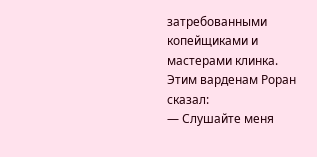затребованными копейщиками и мастерами клинка.
Этим варденам Роран сказал:
— Слушайте меня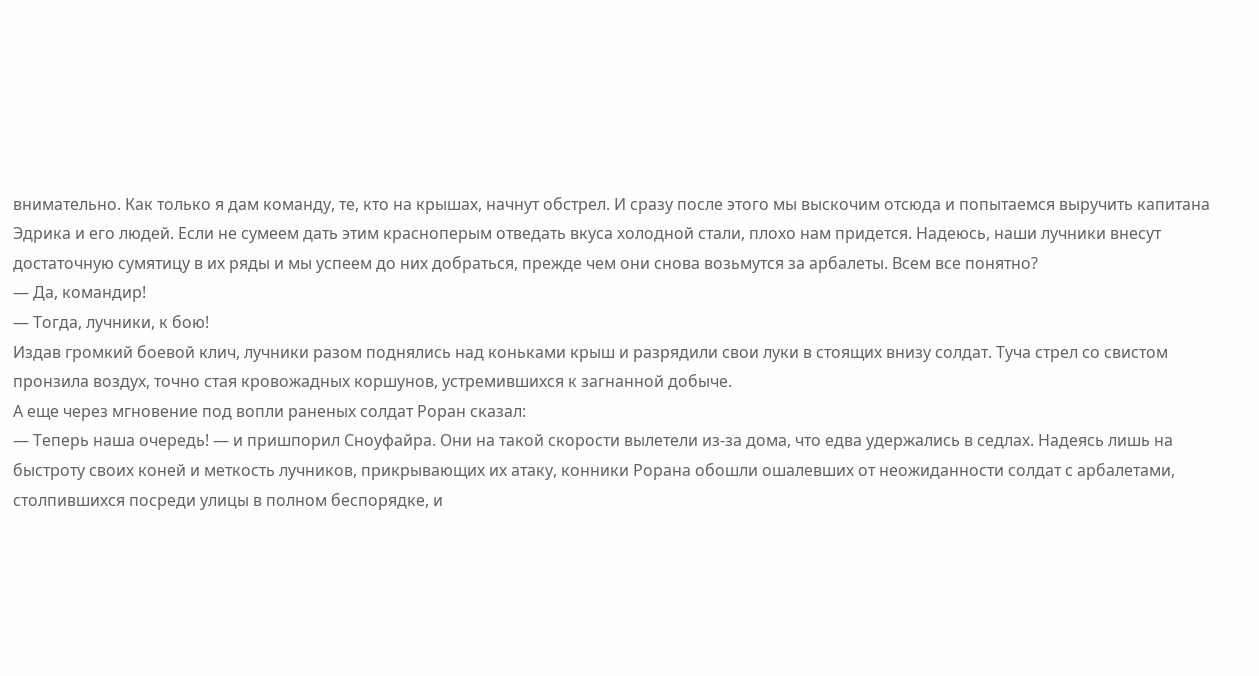внимательно. Как только я дам команду, те, кто на крышах, начнут обстрел. И сразу после этого мы выскочим отсюда и попытаемся выручить капитана Эдрика и его людей. Если не сумеем дать этим красноперым отведать вкуса холодной стали, плохо нам придется. Надеюсь, наши лучники внесут достаточную сумятицу в их ряды и мы успеем до них добраться, прежде чем они снова возьмутся за арбалеты. Всем все понятно?
— Да, командир!
— Тогда, лучники, к бою!
Издав громкий боевой клич, лучники разом поднялись над коньками крыш и разрядили свои луки в стоящих внизу солдат. Туча стрел со свистом пронзила воздух, точно стая кровожадных коршунов, устремившихся к загнанной добыче.
А еще через мгновение под вопли раненых солдат Роран сказал:
— Теперь наша очередь! — и пришпорил Сноуфайра. Они на такой скорости вылетели из-за дома, что едва удержались в седлах. Надеясь лишь на быстроту своих коней и меткость лучников, прикрывающих их атаку, конники Рорана обошли ошалевших от неожиданности солдат с арбалетами, столпившихся посреди улицы в полном беспорядке, и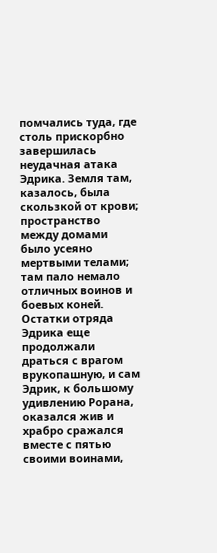помчались туда, где столь прискорбно завершилась неудачная атака Эдрика. Земля там, казалось, была скользкой от крови; пространство между домами было усеяно мертвыми телами; там пало немало отличных воинов и боевых коней. Остатки отряда Эдрика еще продолжали драться с врагом врукопашную, и сам Эдрик, к большому удивлению Рорана, оказался жив и храбро сражался вместе с пятью своими воинами,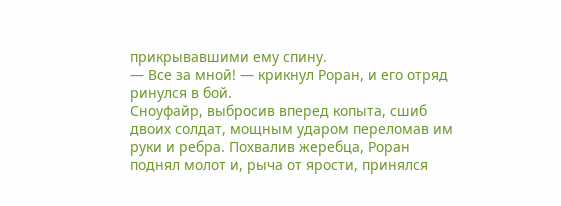прикрывавшими ему спину.
— Все за мной! — крикнул Роран, и его отряд ринулся в бой.
Сноуфайр, выбросив вперед копыта, сшиб двоих солдат, мощным ударом переломав им руки и ребра. Похвалив жеребца, Роран поднял молот и, рыча от ярости, принялся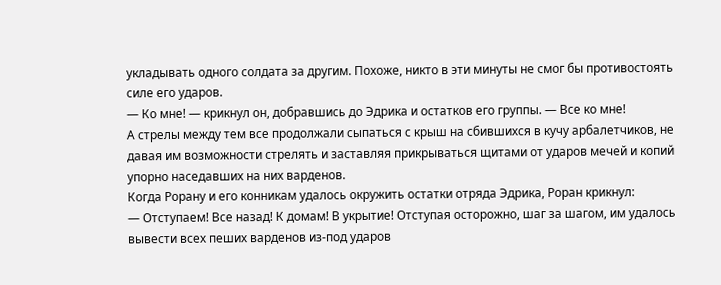укладывать одного солдата за другим. Похоже, никто в эти минуты не смог бы противостоять силе его ударов.
— Ко мне! — крикнул он, добравшись до Эдрика и остатков его группы. — Все ко мне!
А стрелы между тем все продолжали сыпаться с крыш на сбившихся в кучу арбалетчиков, не давая им возможности стрелять и заставляя прикрываться щитами от ударов мечей и копий упорно наседавших на них варденов.
Когда Рорану и его конникам удалось окружить остатки отряда Эдрика, Роран крикнул:
— Отступаем! Все назад! К домам! В укрытие! Отступая осторожно, шаг за шагом, им удалось вывести всех пеших варденов из-под ударов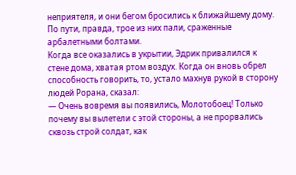неприятеля, и они бегом бросились к ближайшему дому. По пути, правда, трое из них пали, сраженные арбалетными болтами.
Когда все оказались в укрытии, Эдрик привалился к стене дома, хватая ртом воздух. Когда он вновь обрел способность говорить, то, устало махнув рукой в сторону людей Рорана, сказал:
— Очень вовремя вы появились, Молотобоец! Только почему вы вылетели с этой стороны, а не прорвались сквозь строй солдат, как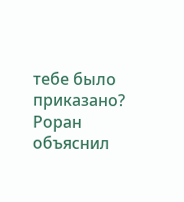тебе было приказано?
Роран объяснил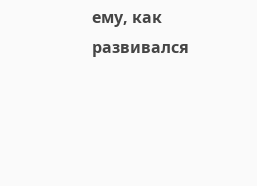ему, как развивался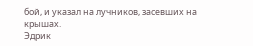бой, и указал на лучников, засевших на крышах.
Эдрик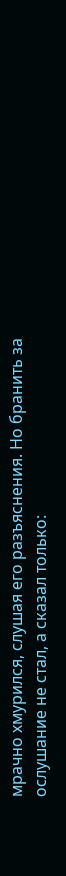мрачно хмурился, слушая его разъяснения. Но бранить за ослушание не стал, а сказал только: